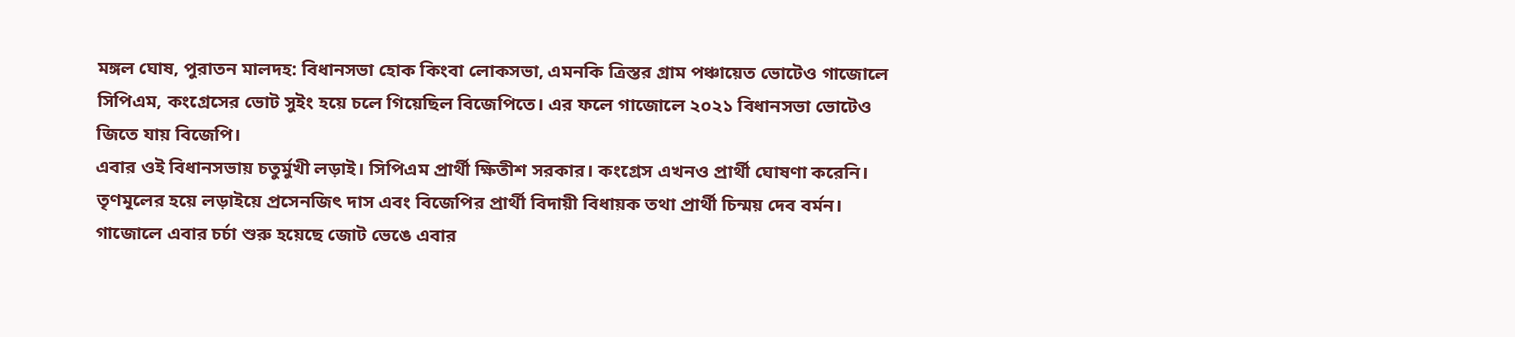মঙ্গল ঘোষ, পুরাতন মালদহ: বিধানসভা হোক কিংবা লোকসভা, এমনকি ত্রিস্তর গ্রাম পঞ্চায়েত ভোটেও গাজোলে সিপিএম, কংগ্রেসের ভোট সুইং হয়ে চলে গিয়েছিল বিজেপিতে। এর ফলে গাজোলে ২০২১ বিধানসভা ভোটেও জিতে যায় বিজেপি।
এবার ওই বিধানসভায় চতুর্মুখী লড়াই। সিপিএম প্রার্থী ক্ষিতীশ সরকার। কংগ্রেস এখনও প্রার্থী ঘোষণা করেনি। তৃণমূলের হয়ে লড়াইয়ে প্রসেনজিৎ দাস এবং বিজেপির প্রার্থী বিদায়ী বিধায়ক তথা প্রার্থী চিন্ময় দেব বর্মন। গাজোলে এবার চর্চা শুরু হয়েছে জোট ভেঙে এবার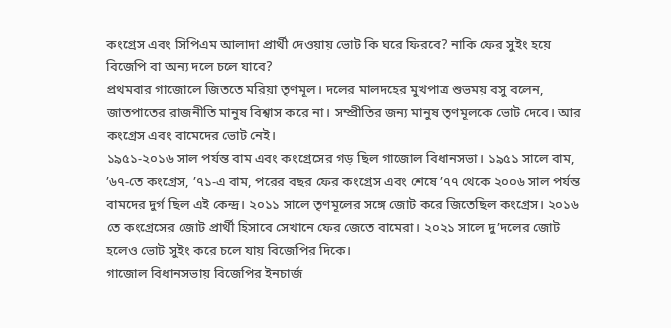কংগ্রেস এবং সিপিএম আলাদা প্রার্থী দেওয়ায় ভোট কি ঘরে ফিরবে? নাকি ফের সুইং হয়ে বিজেপি বা অন্য দলে চলে যাবে?
প্রথমবার গাজোলে জিততে মরিয়া তৃণমূল। দলের মালদহের মুখপাত্র শুভময় বসু বলেন, জাতপাতের রাজনীতি মানুষ বিশ্বাস করে না। সম্প্রীতির জন্য মানুষ তৃণমূলকে ভোট দেবে। আর কংগ্রেস এবং বামেদের ভোট নেই।
১৯৫১-২০১৬ সাল পর্যন্ত বাম এবং কংগ্রেসের গড় ছিল গাজোল বিধানসভা। ১৯৫১ সালে বাম, ’৬৭-তে কংগ্রেস, ’৭১-এ বাম, পরের বছর ফের কংগ্রেস এবং শেষে ’৭৭ থেকে ২০০৬ সাল পর্যন্ত বামদের দুর্গ ছিল এই কেন্দ্র। ২০১১ সালে তৃণমূলের সঙ্গে জোট করে জিতেছিল কংগ্রেস। ২০১৬ তে কংগ্রেসের জোট প্রার্থী হিসাবে সেখানে ফের জেতে বামেরা। ২০২১ সালে দু’দলের জোট হলেও ভোট সুইং করে চলে যায় বিজেপির দিকে।
গাজোল বিধানসভায় বিজেপির ইনচার্জ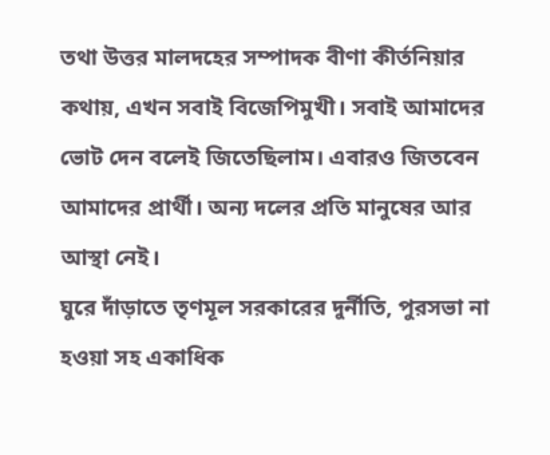তথা উত্তর মালদহের সম্পাদক বীণা কীর্তনিয়ার কথায়, এখন সবাই বিজেপিমুখী। সবাই আমাদের ভোট দেন বলেই জিতেছিলাম। এবারও জিতবেন আমাদের প্রার্থী। অন্য দলের প্রতি মানুষের আর আস্থা নেই।
ঘুরে দাঁড়াতে তৃণমূল সরকারের দুর্নীতি, পুরসভা না হওয়া সহ একাধিক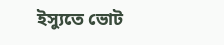ইস্যুতে ভোট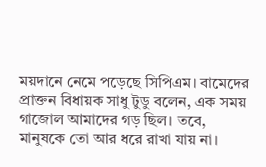ময়দানে নেমে পড়েছে সিপিএম। বামেদের প্রাক্তন বিধায়ক সাধু টুডু বলেন, এক সময় গাজোল আমাদের গড় ছিল। তবে, মানুষকে তো আর ধরে রাখা যায় না।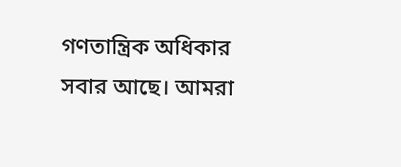গণতান্ত্রিক অধিকার সবার আছে। আমরা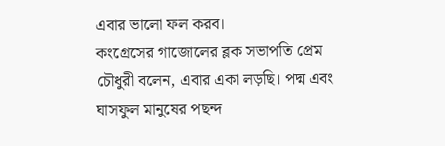এবার ভালো ফল করব।
কংগ্রেসের গাজোলের ব্লক সভাপতি প্রেম চৌধুরী বলেন, এবার একা লড়ছি। পদ্ম এবং ঘাসফুল মানুষের পছন্দ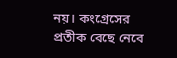নয়। কংগ্রেসের প্রতীক বেছে নেবে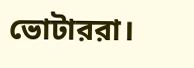ভোটাররা।